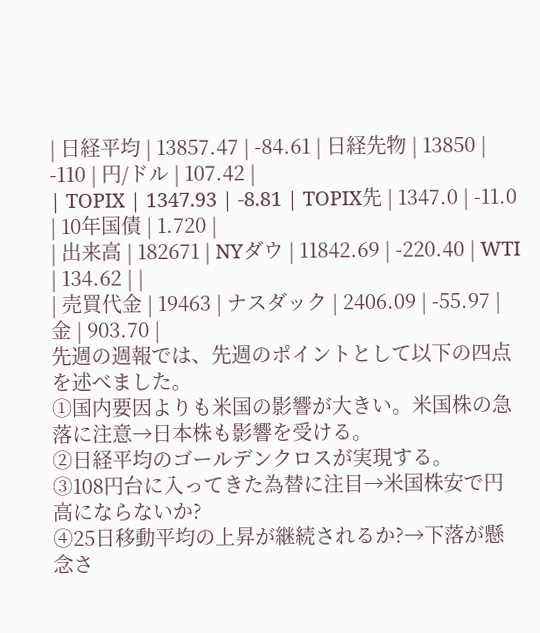| 日経平均 | 13857.47 | -84.61 | 日経先物 | 13850 | -110 | 円/ドル | 107.42 |
| TOPIX | 1347.93 | -8.81 | TOPIX先 | 1347.0 | -11.0 | 10年国債 | 1.720 |
| 出来高 | 182671 | NYダウ | 11842.69 | -220.40 | WTI | 134.62 | |
| 売買代金 | 19463 | ナスダック | 2406.09 | -55.97 | 金 | 903.70 |
先週の週報では、先週のポイントとして以下の四点を述べました。
①国内要因よりも米国の影響が大きい。米国株の急落に注意→日本株も影響を受ける。
②日経平均のゴールデンクロスが実現する。
③108円台に入ってきた為替に注目→米国株安で円高にならないか?
④25日移動平均の上昇が継続されるか?→下落が懸念さ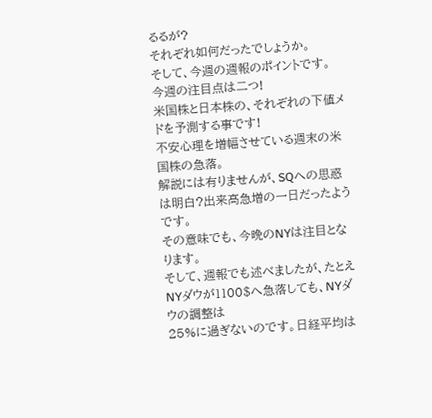るるが?
それぞれ如何だったでしょうか。
そして、今週の週報のポイントです。
今週の注目点は二つ!
米国株と日本株の、それぞれの下値メドを予測する事です!
不安心理を増幅させている週末の米国株の急落。
解説には有りませんが、SQへの思惑は明白?出来高急増の一日だったようです。
その意味でも、今晩のNYは注目となります。
そして、週報でも述べましたが、たとえNYダウが1100$へ急落しても、NYダウの調整は
25%に過ぎないのです。日経平均は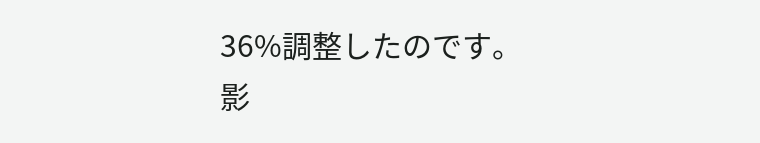36%調整したのです。
影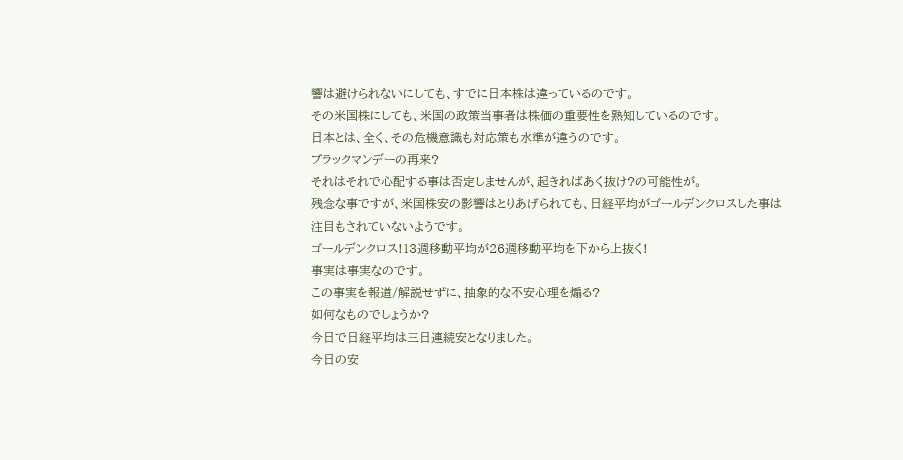響は避けられないにしても、すでに日本株は違っているのです。
その米国株にしても、米国の政策当事者は株価の重要性を熟知しているのです。
日本とは、全く、その危機意識も対応策も水準が違うのです。
ブラックマンデーの再来?
それはそれで心配する事は否定しませんが、起きればあく抜け?の可能性が。
残念な事ですが、米国株安の影響はとりあげられても、日経平均がゴールデンクロスした事は
注目もされていないようです。
ゴールデンクロス!13週移動平均が26週移動平均を下から上抜く!
事実は事実なのです。
この事実を報道/解説せずに、抽象的な不安心理を煽る?
如何なものでしょうか?
今日で日経平均は三日連続安となりました。
今日の安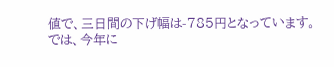値で、三日間の下げ幅は-785円となっています。
では、今年に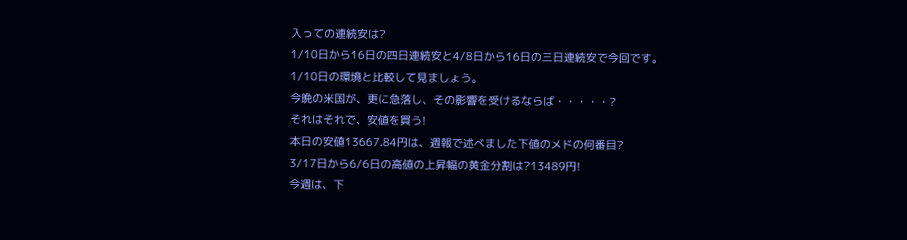入っての連続安は?
1/10日から16日の四日連続安と4/8日から16日の三日連続安で今回です。
1/10日の環境と比較して見ましょう。
今晩の米国が、更に急落し、その影響を受けるならば・・・・・?
それはそれで、安値を買う!
本日の安値13667.84円は、週報で述べました下値のメドの何番目?
3/17日から6/6日の高値の上昇幅の黄金分割は?13489円!
今週は、下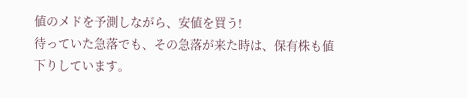値のメドを予測しながら、安値を買う!
待っていた急落でも、その急落が来た時は、保有株も値下りしています。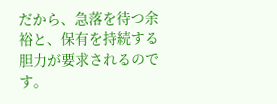だから、急落を待つ余裕と、保有を持続する胆力が要求されるのです。